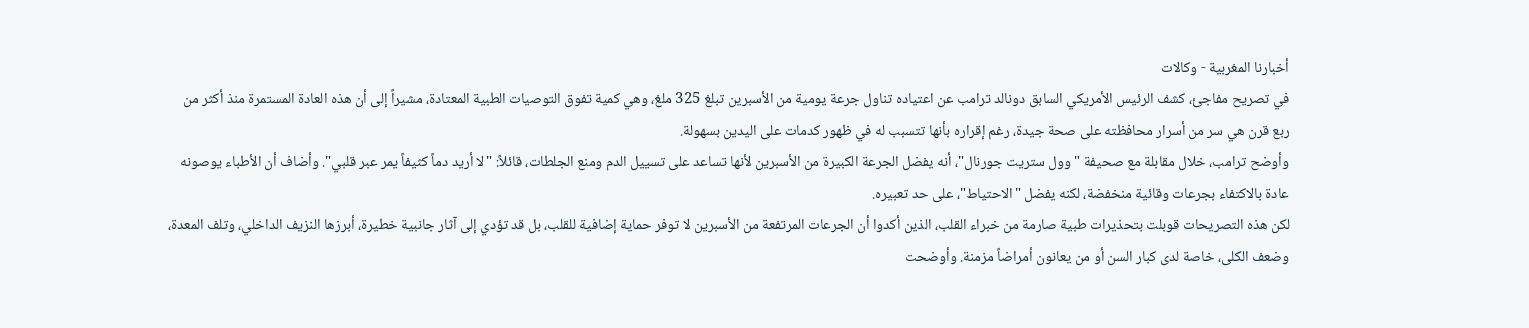أخبارنا المغربية - وكالات
في تصريح مفاجئ، كشف الرئيس الأمريكي السابق دونالد ترامب عن اعتياده تناول جرعة يومية من الأسبرين تبلغ 325 ملغ، وهي كمية تفوق التوصيات الطبية المعتادة، مشيراً إلى أن هذه العادة المستمرة منذ أكثر من ربع قرن هي سر من أسرار محافظته على صحة جيدة، رغم إقراره بأنها تتسبب له في ظهور كدمات على اليدين بسهولة.
وأوضح ترامب، خلال مقابلة مع صحيفة "وول ستريت جورنال"، أنه يفضل الجرعة الكبيرة من الأسبرين لأنها تساعد على تسييل الدم ومنع الجلطات، قائلاً: "لا أريد دماً كثيفاً يمر عبر قلبي". وأضاف أن الأطباء يوصونه عادة بالاكتفاء بجرعات وقائية منخفضة، لكنه يفضل "الاحتياط"، على حد تعبيره.
لكن هذه التصريحات قوبلت بتحذيرات طبية صارمة من خبراء القلب، الذين أكدوا أن الجرعات المرتفعة من الأسبرين لا توفر حماية إضافية للقلب، بل قد تؤدي إلى آثار جانبية خطيرة، أبرزها النزيف الداخلي، وتلف المعدة، وضعف الكلى، خاصة لدى كبار السن أو من يعانون أمراضاً مزمنة. وأوضحت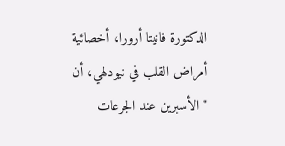الدكتورة فانيتا أرورا، أخصائية أمراض القلب في نيودلهي، أن "الأسبرين عند الجرعات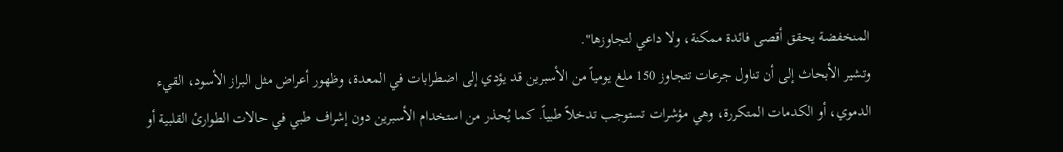المنخفضة يحقق أقصى فائدة ممكنة، ولا داعي لتجاوزها".
وتشير الأبحاث إلى أن تناول جرعات تتجاوز 150 ملغ يومياً من الأسبرين قد يؤدي إلى اضطرابات في المعدة، وظهور أعراض مثل البراز الأسود، القيء الدموي، أو الكدمات المتكررة، وهي مؤشرات تستوجب تدخلاً طبياً. كما يُحذر من استخدام الأسبرين دون إشراف طبي في حالات الطوارئ القلبية أو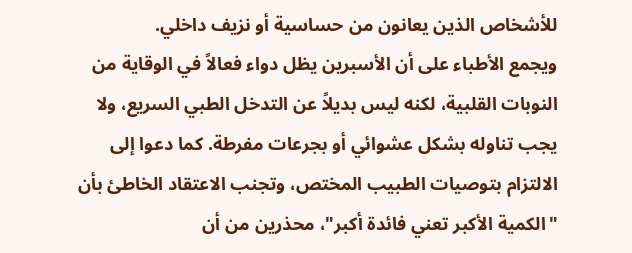للأشخاص الذين يعانون من حساسية أو نزيف داخلي.
ويجمع الأطباء على أن الأسبرين يظل دواء فعالاً في الوقاية من النوبات القلبية، لكنه ليس بديلاً عن التدخل الطبي السريع، ولا يجب تناوله بشكل عشوائي أو بجرعات مفرطة. كما دعوا إلى الالتزام بتوصيات الطبيب المختص، وتجنب الاعتقاد الخاطئ بأن "الكمية الأكبر تعني فائدة أكبر"، محذرين من أن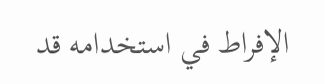الإفراط في استخدامه قد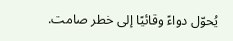يُحوّل دواءً وقائيًا إلى خطر صامت.